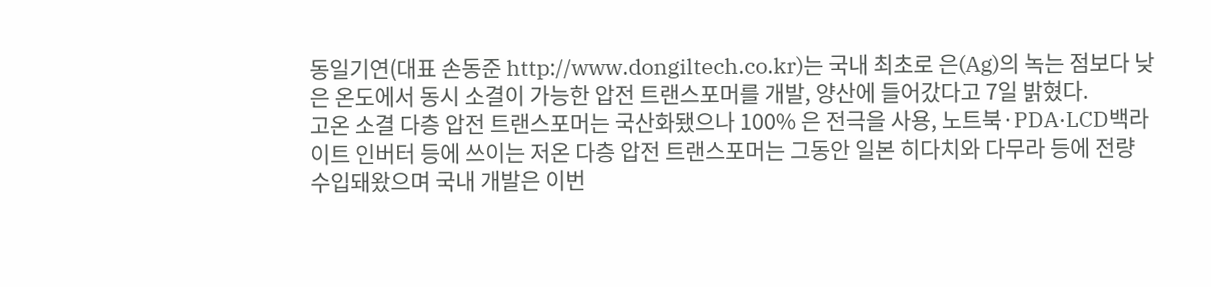동일기연(대표 손동준 http://www.dongiltech.co.kr)는 국내 최초로 은(Ag)의 녹는 점보다 낮은 온도에서 동시 소결이 가능한 압전 트랜스포머를 개발, 양산에 들어갔다고 7일 밝혔다.
고온 소결 다층 압전 트랜스포머는 국산화됐으나 100% 은 전극을 사용, 노트북·PDA·LCD백라이트 인버터 등에 쓰이는 저온 다층 압전 트랜스포머는 그동안 일본 히다치와 다무라 등에 전량 수입돼왔으며 국내 개발은 이번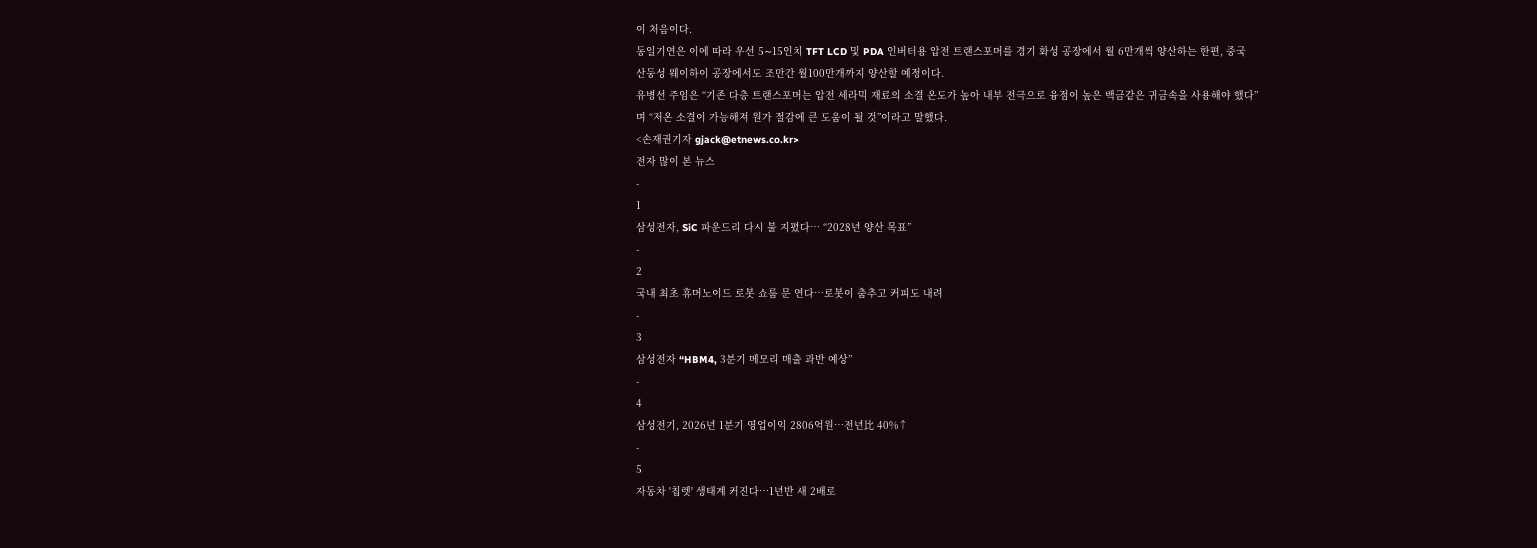이 처음이다.
동일기연은 이에 따라 우선 5∼15인치 TFT LCD 및 PDA 인버터용 압전 트랜스포머를 경기 화성 공장에서 월 6만개씩 양산하는 한편, 중국 산둥성 웨이하이 공장에서도 조만간 월100만개까지 양산할 예정이다.
유병선 주임은 “기존 다층 트랜스포머는 압전 세라믹 재료의 소결 온도가 높아 내부 전극으로 융점이 높은 백금같은 귀금속을 사용해야 했다”며 “저온 소결이 가능해져 원가 절감에 큰 도움이 될 것”이라고 말했다.
<손재권기자 gjack@etnews.co.kr>
전자 많이 본 뉴스
-
1
삼성전자, SiC 파운드리 다시 불 지폈다… “2028년 양산 목표”
-
2
국내 최초 휴머노이드 로봇 쇼룸 문 연다…로봇이 춤추고 커피도 내려
-
3
삼성전자 “HBM4, 3분기 메모리 매출 과반 예상”
-
4
삼성전기, 2026년 1분기 영업이익 2806억원…전년比 40%↑
-
5
자동차 '칩렛' 생태계 커진다…1년반 새 2배로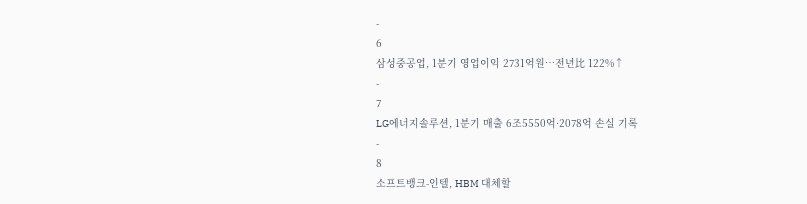-
6
삼성중공업, 1분기 영업이익 2731억원…전년比 122%↑
-
7
LG에너지솔루션, 1분기 매출 6조5550억·2078억 손실 기록
-
8
소프트뱅크-인텔, HBM 대체할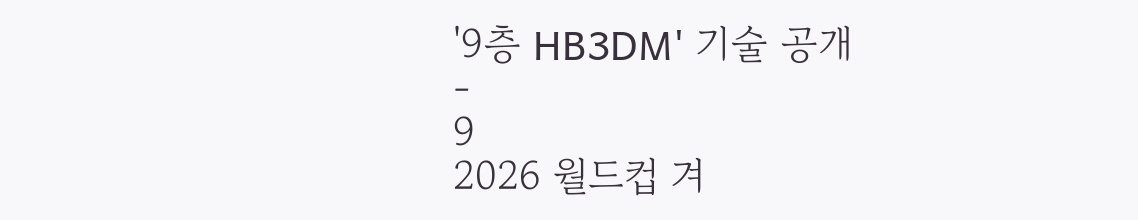'9층 HB3DM' 기술 공개
-
9
2026 월드컵 겨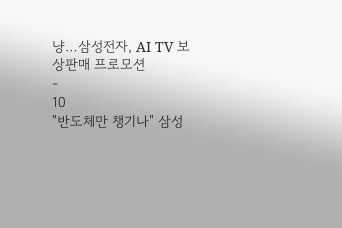냥…삼성전자, AI TV 보상판매 프로모션
-
10
"반도체만 챙기나" 삼성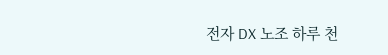전자 DX 노조 하루 천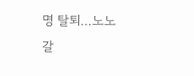명 탈퇴…노노 갈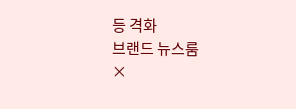등 격화
브랜드 뉴스룸
×